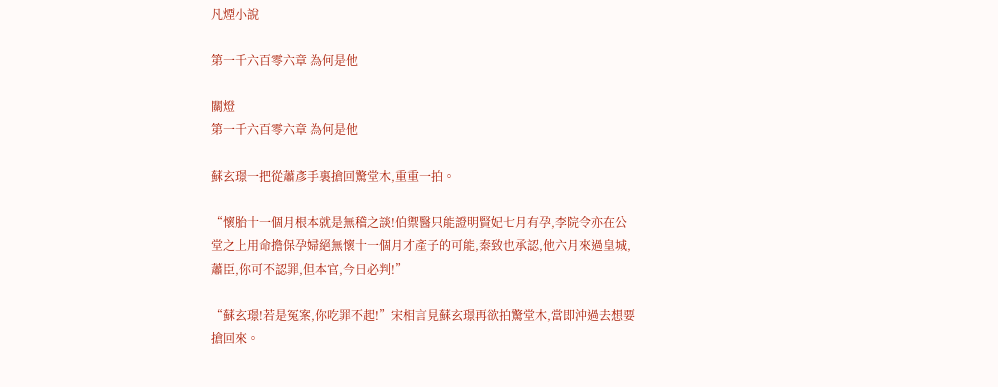凡煙小說

第一千六百零六章 為何是他

關燈
第一千六百零六章 為何是他

蘇玄璟一把從蕭彥手裏搶回驚堂木,重重一拍。

“懷胎十一個月根本就是無稽之談!伯禦醫只能證明賢妃七月有孕,李院令亦在公堂之上用命擔保孕婦絕無懷十一個月才產子的可能,秦致也承認,他六月來過皇城,蕭臣,你可不認罪,但本官,今日必判!”

“蘇玄璟!若是冤案,你吃罪不起!”宋相言見蘇玄璟再欲拍驚堂木,當即沖過去想要搶回來。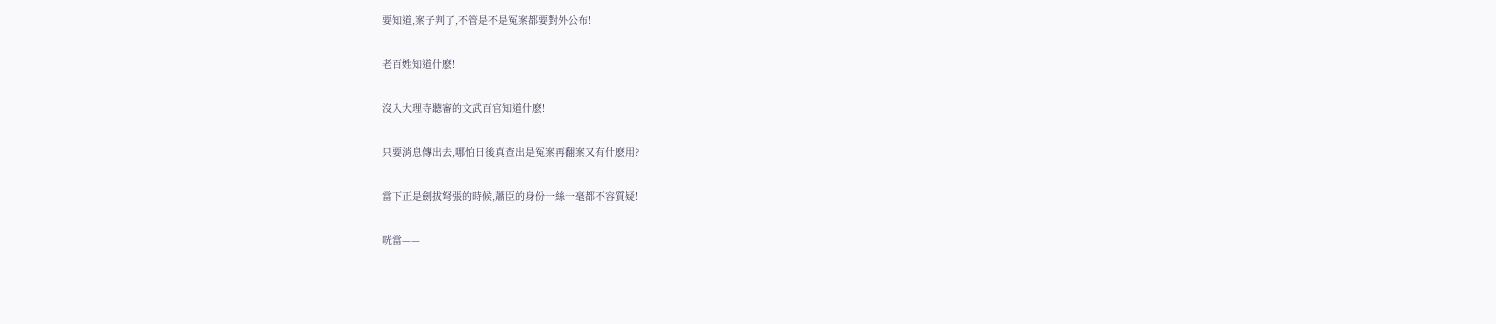要知道,案子判了,不管是不是冤案都要對外公布!

老百姓知道什麽!

沒入大理寺聽審的文武百官知道什麽!

只要消息傳出去,哪怕日後真查出是冤案再翻案又有什麽用?

當下正是劍拔弩張的時候,蕭臣的身份一絲一毫都不容質疑!

咣當——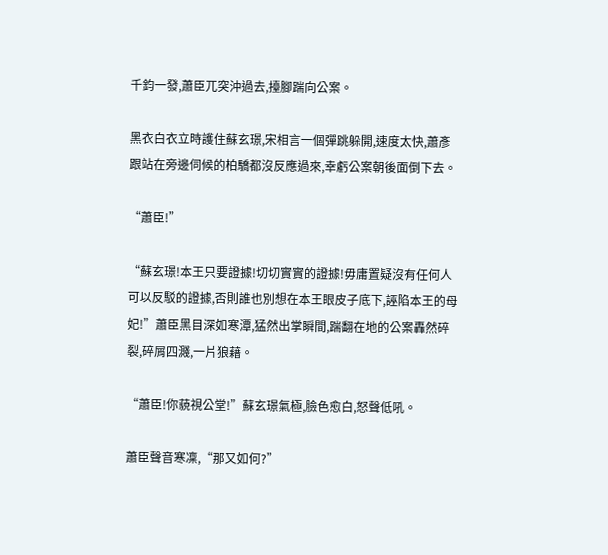千鈞一發,蕭臣兀突沖過去,擡腳踹向公案。

黑衣白衣立時護住蘇玄璟,宋相言一個彈跳躲開,速度太快,蕭彥跟站在旁邊伺候的柏驕都沒反應過來,幸虧公案朝後面倒下去。

“蕭臣!”

“蘇玄璟!本王只要證據!切切實實的證據!毋庸置疑沒有任何人可以反駁的證據,否則誰也別想在本王眼皮子底下,誣陷本王的母妃!”蕭臣黑目深如寒潭,猛然出掌瞬間,踹翻在地的公案轟然碎裂,碎屑四濺,一片狼藉。

“蕭臣!你藐視公堂!”蘇玄璟氣極,臉色愈白,怒聲低吼。

蕭臣聲音寒凜,“那又如何?”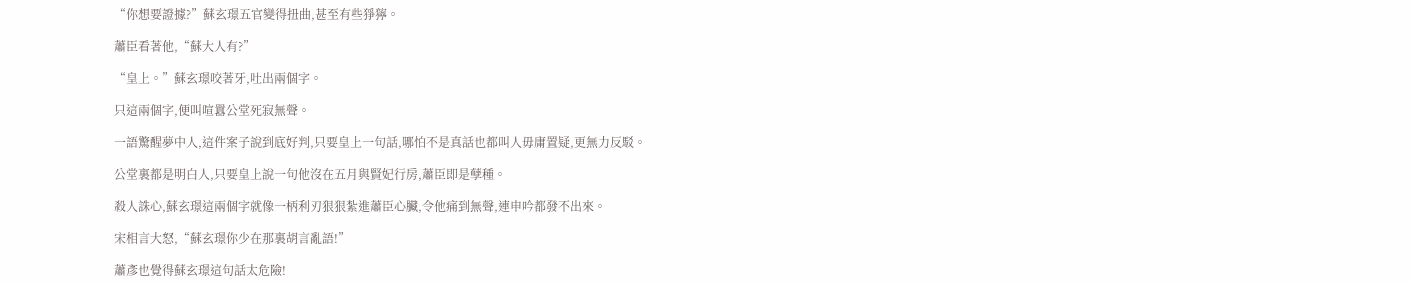“你想要證據?”蘇玄璟五官變得扭曲,甚至有些猙獰。

蕭臣看著他,“蘇大人有?”

“皇上。”蘇玄璟咬著牙,吐出兩個字。

只這兩個字,便叫喧囂公堂死寂無聲。

一語驚醒夢中人,這件案子說到底好判,只要皇上一句話,哪怕不是真話也都叫人毋庸置疑,更無力反駁。

公堂裏都是明白人,只要皇上說一句他沒在五月與賢妃行房,蕭臣即是孽種。

殺人誅心,蘇玄璟這兩個字就像一柄利刃狠狠紮進蕭臣心臟,令他痛到無聲,連申吟都發不出來。

宋相言大怒,“蘇玄璟你少在那裏胡言亂語!”

蕭彥也覺得蘇玄璟這句話太危險!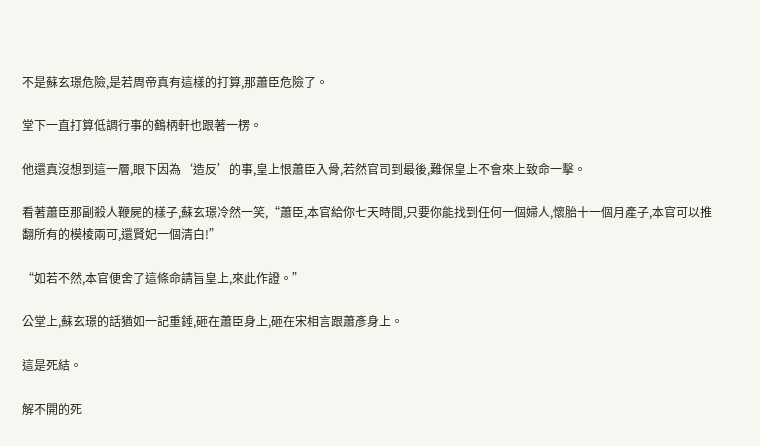不是蘇玄璟危險,是若周帝真有這樣的打算,那蕭臣危險了。

堂下一直打算低調行事的鶴柄軒也跟著一楞。

他還真沒想到這一層,眼下因為‘造反’的事,皇上恨蕭臣入骨,若然官司到最後,難保皇上不會來上致命一擊。

看著蕭臣那副殺人鞭屍的樣子,蘇玄璟冷然一笑,“蕭臣,本官給你七天時間,只要你能找到任何一個婦人,懷胎十一個月產子,本官可以推翻所有的模棱兩可,還賢妃一個清白!”

“如若不然,本官便舍了這條命請旨皇上,來此作證。”

公堂上,蘇玄璟的話猶如一記重錘,砸在蕭臣身上,砸在宋相言跟蕭彥身上。

這是死結。

解不開的死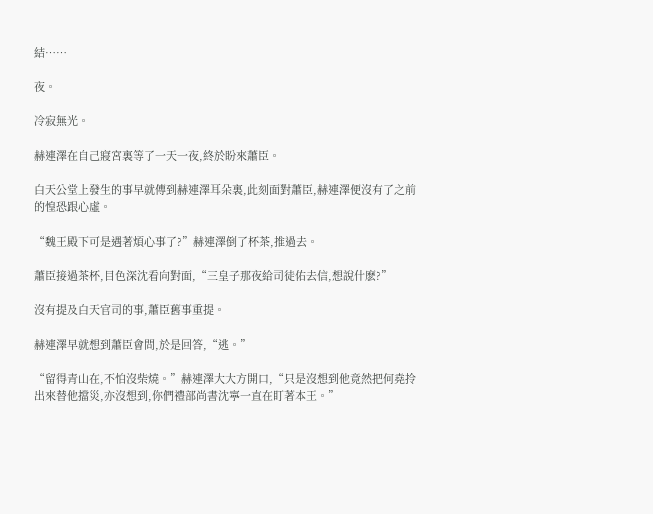結……

夜。

冷寂無光。

赫連澤在自己寢宮裏等了一天一夜,終於盼來蕭臣。

白天公堂上發生的事早就傳到赫連澤耳朵裏,此刻面對蕭臣,赫連澤便沒有了之前的惶恐跟心虛。

“魏王殿下可是遇著煩心事了?”赫連澤倒了杯茶,推過去。

蕭臣接過茶杯,目色深沈看向對面,“三皇子那夜給司徒佑去信,想說什麽?”

沒有提及白天官司的事,蕭臣舊事重提。

赫連澤早就想到蕭臣會問,於是回答,“逃。”

“留得青山在,不怕沒柴燒。”赫連澤大大方開口,“只是沒想到他竟然把何堯拎出來替他擋災,亦沒想到,你們禮部尚書沈寧一直在盯著本王。”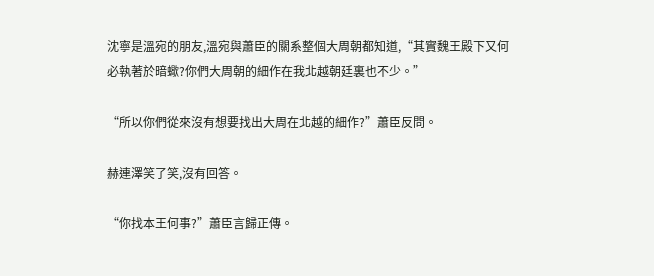沈寧是溫宛的朋友,溫宛與蕭臣的關系整個大周朝都知道,“其實魏王殿下又何必執著於暗蠍?你們大周朝的細作在我北越朝廷裏也不少。”

“所以你們從來沒有想要找出大周在北越的細作?”蕭臣反問。

赫連澤笑了笑,沒有回答。

“你找本王何事?”蕭臣言歸正傳。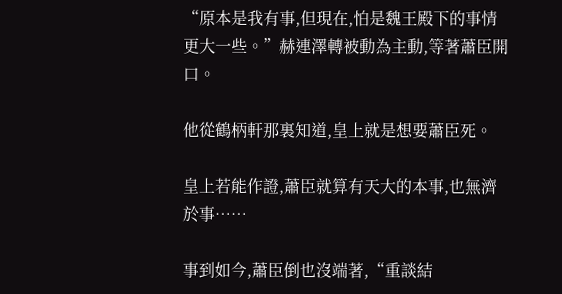“原本是我有事,但現在,怕是魏王殿下的事情更大一些。”赫連澤轉被動為主動,等著蕭臣開口。

他從鶴柄軒那裏知道,皇上就是想要蕭臣死。

皇上若能作證,蕭臣就算有天大的本事,也無濟於事……

事到如今,蕭臣倒也沒端著,“重談結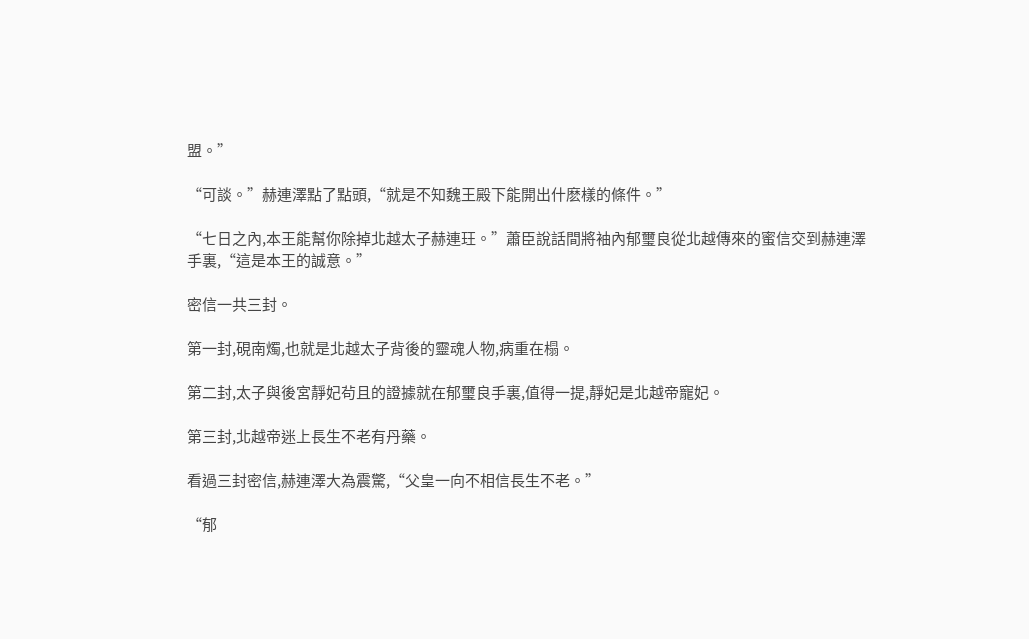盟。”

“可談。”赫連澤點了點頭,“就是不知魏王殿下能開出什麽樣的條件。”

“七日之內,本王能幫你除掉北越太子赫連玨。”蕭臣說話間將袖內郁璽良從北越傳來的蜜信交到赫連澤手裏,“這是本王的誠意。”

密信一共三封。

第一封,硯南燭,也就是北越太子背後的靈魂人物,病重在榻。

第二封,太子與後宮靜妃茍且的證據就在郁璽良手裏,值得一提,靜妃是北越帝寵妃。

第三封,北越帝迷上長生不老有丹藥。

看過三封密信,赫連澤大為震驚,“父皇一向不相信長生不老。”

“郁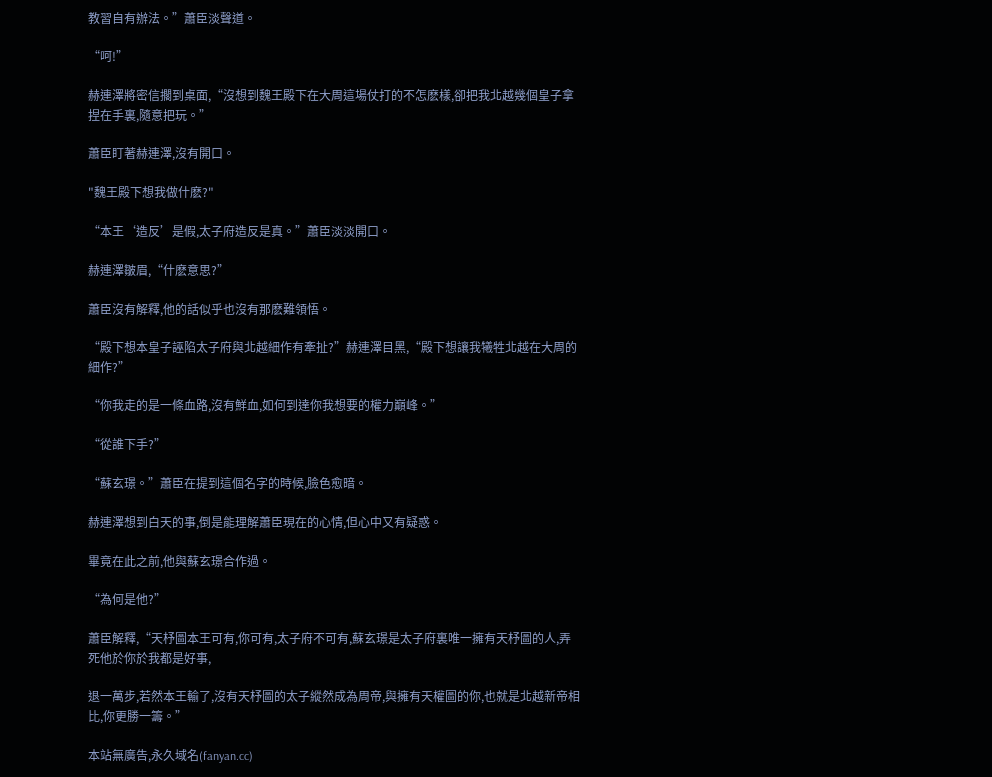教習自有辦法。”蕭臣淡聲道。

“呵!”

赫連澤將密信擱到桌面,“沒想到魏王殿下在大周這場仗打的不怎麽樣,卻把我北越幾個皇子拿捏在手裏,隨意把玩。”

蕭臣盯著赫連澤,沒有開口。

"魏王殿下想我做什麽?"

“本王‘造反’是假,太子府造反是真。”蕭臣淡淡開口。

赫連澤皺眉,“什麽意思?”

蕭臣沒有解釋,他的話似乎也沒有那麽難領悟。

“殿下想本皇子誣陷太子府與北越細作有牽扯?”赫連澤目黑,“殿下想讓我犧牲北越在大周的細作?”

“你我走的是一條血路,沒有鮮血,如何到達你我想要的權力巔峰。”

“從誰下手?”

“蘇玄璟。”蕭臣在提到這個名字的時候,臉色愈暗。

赫連澤想到白天的事,倒是能理解蕭臣現在的心情,但心中又有疑惑。

畢竟在此之前,他與蘇玄璟合作過。

“為何是他?”

蕭臣解釋,“天杼圖本王可有,你可有,太子府不可有,蘇玄璟是太子府裏唯一擁有天杼圖的人,弄死他於你於我都是好事,

退一萬步,若然本王輸了,沒有天杼圖的太子縱然成為周帝,與擁有天權圖的你,也就是北越新帝相比,你更勝一籌。”

本站無廣告,永久域名(fanyan.cc)